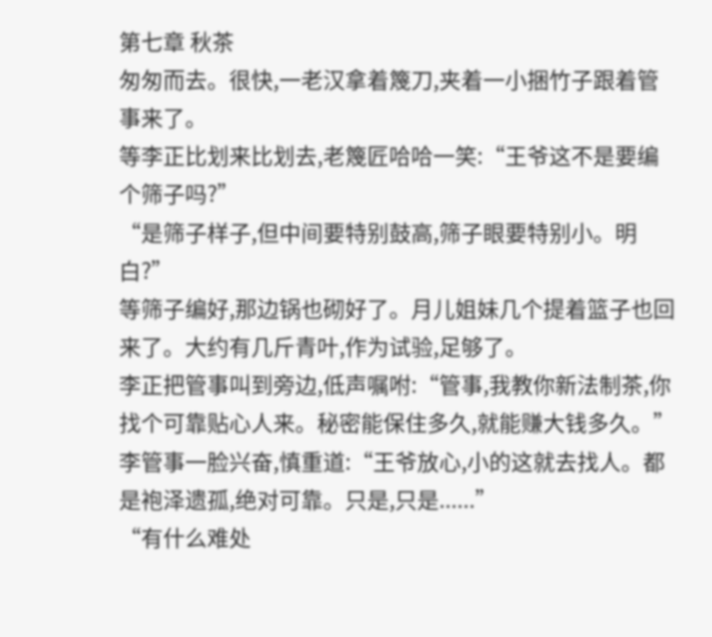第七章 秋茶
匆匆而去。很快,一老汉拿着篾刀,夹着一小捆竹子跟着管事来了。
等李正比划来比划去,老篾匠哈哈一笑:“王爷这不是要编个筛子吗?”
“是筛子样子,但中间要特别鼓高,筛子眼要特别小。明白?”
等筛子编好,那边锅也砌好了。月儿姐妹几个提着篮子也回来了。大约有几斤青叶,作为试验,足够了。
李正把管事叫到旁边,低声嘱咐:“管事,我教你新法制茶,你找个可靠贴心人来。秘密能保住多久,就能赚大钱多久。”
李管事一脸兴奋,慎重道:“王爷放心,小的这就去找人。都是袍泽遗孤,绝对可靠。只是,只是......”
“有什么难处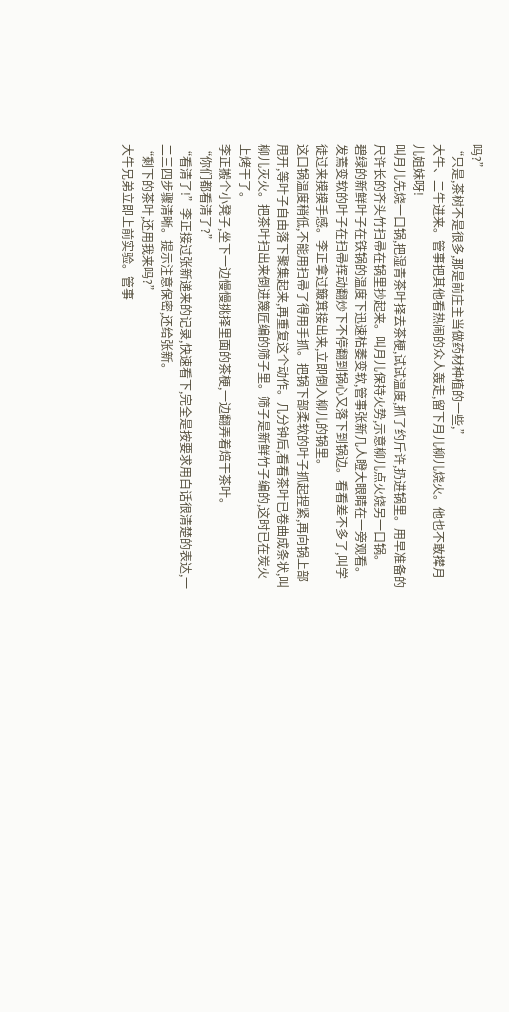吗?”
“只是,茶树不是很多,那是前庄主当做药材种植的一些,”
大牛、二牛进来。管事把其他看热闹的众人轰走,留下月儿柳儿烧火。他也不敢撵月儿姐妹呀!
叫月儿先烧一口锅,把湿青茶叶择去茶梗,试试温度,抓了约斤许,扔进锅里。用早准备的尺许长的齐头竹扫帚在锅里抄起来。叫月儿保持火势,示意柳儿点火烧另一口锅。
碧绿的新鲜叶子在铁锅的温度下迅速枯萎变软,管事张新几人瞪大眼睛在一旁观看。发蔫变软的叶子在扫帚挥动翻炒下不停翻到锅心又落下到锅边。看看差不多了,叫学徒过来摸摸手感。李正拿过簸箕接出来,立即倒入柳儿的锅里。
这口锅温度稍低,不能用扫帚了得用手抓。把锅下部柔软的叶子抓起捏紧,再向锅上部甩开,等叶子自由落下聚集起来,再重复这个动作。几分钟后,看看茶叶已卷曲成条状,叫柳儿灭火。把茶叶扫出来倒进篾匠编的筛子里。筛子是新鲜竹子编的,这时已在炭火上烤干了。
李正搬个小凳子,坐下一边慢慢挑择里面的茶梗,一边翻弄着焙干茶叶。
“你们都看清了?”
“看清了!”李正接过张新递来的记录,快速看下,完全是按要求用白话很清楚的表达,一二三四步骤清晰。提示注意保密,还给张新。
“剩下的茶叶,还用我来吗?”
大牛兄弟立即上前实验。管事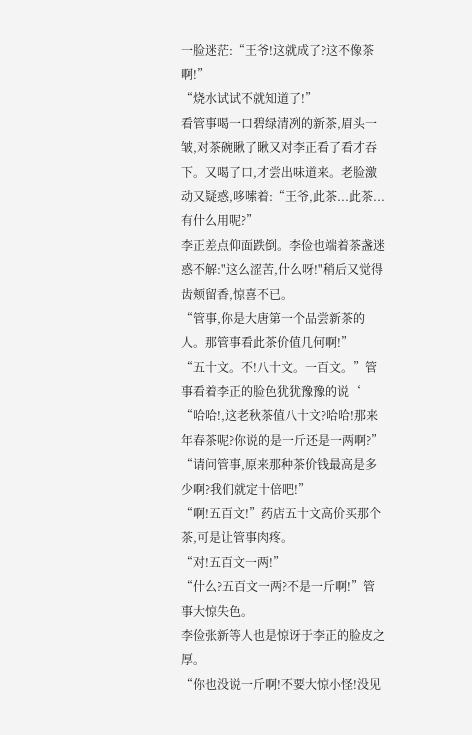一脸迷茫:“王爷!这就成了?这不像茶啊!”
“烧水试试不就知道了!”
看管事喝一口碧绿清冽的新茶,眉头一皱,对茶碗瞅了瞅又对李正看了看才吞下。又喝了口,才尝出味道来。老脸激动又疑惑,哆嗦着:“王爷,此茶...此茶...有什么用呢?”
李正差点仰面跌倒。李俭也端着茶盏迷惑不解:"这么涩苦,什么呀!"稍后又觉得齿颊留香,惊喜不已。
“管事,你是大唐第一个品尝新茶的人。那管事看此茶价值几何啊!”
“五十文。不!八十文。一百文。”管事看着李正的脸色犹犹豫豫的说‘
“哈哈!,这老秋茶值八十文?哈哈!那来年春茶呢?你说的是一斤还是一两啊?”
“请问管事,原来那种茶价钱最高是多少啊?我们就定十倍吧!”
“啊!五百文!”药店五十文高价买那个茶,可是让管事肉疼。
“对!五百文一两!”
“什么?五百文一两?不是一斤啊!”管事大惊失色。
李俭张新等人也是惊讶于李正的脸皮之厚。
“你也没说一斤啊!不要大惊小怪!没见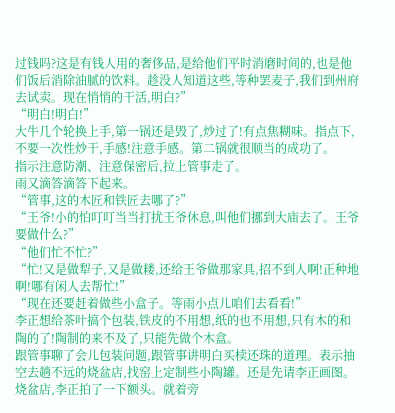过钱吗?这是有钱人用的奢侈品,是给他们平时消磨时间的,也是他们饭后消除油腻的饮料。趁没人知道这些,等种罢麦子,我们到州府去试卖。现在悄悄的干活,明白?”
“明白!明白!”
大牛几个轮换上手,第一锅还是毁了,炒过了!有点焦糊味。指点下,不要一次性炒干,手感!注意手感。第二锅就很顺当的成功了。
指示注意防潮、注意保密后,拉上管事走了。
雨又滴答滴答下起来。
“管事,这的木匠和铁匠去哪了?”
“王爷!小的怕叮叮当当打扰王爷休息,叫他们挪到大庙去了。王爷要做什么?”
“他们忙不忙?”
“忙!又是做犁子,又是做耧,还给王爷做那家具,招不到人啊!正种地啊!哪有闲人去帮忙!”
“现在还要赶着做些小盒子。等雨小点儿咱们去看看!”
李正想给茶叶搞个包装,铁皮的不用想,纸的也不用想,只有木的和陶的了!陶制的来不及了,只能先做个木盒。
跟管事聊了会儿包装问题,跟管事讲明白买椟还珠的道理。表示抽空去趟不远的烧盆店,找窑上定制些小陶罐。还是先请李正画图。
烧盆店,李正拍了一下额头。就着旁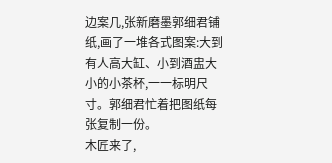边案几,张新磨墨郭细君铺纸,画了一堆各式图案:大到有人高大缸、小到酒盅大小的小茶杯,一一标明尺寸。郭细君忙着把图纸每张复制一份。
木匠来了,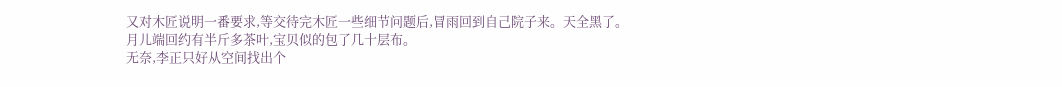又对木匠说明一番要求,等交待完木匠一些细节问题后,冒雨回到自己院子来。天全黑了。
月儿端回约有半斤多茶叶,宝贝似的包了几十层布。
无奈,李正只好从空间找出个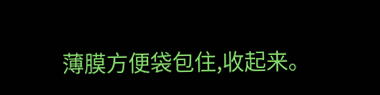薄膜方便袋包住,收起来。